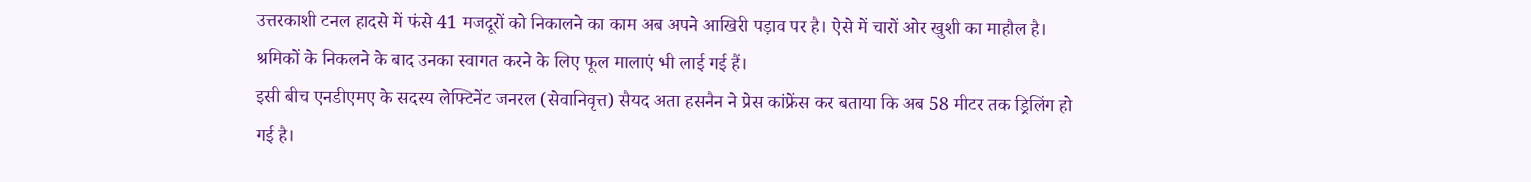उत्तरकाशी टनल हादसे में फंसे 41 मजदूरों को निकालने का काम अब अपने आखिरी पड़ाव पर है। ऐसे में चारों ओर खुशी का माहौल है। श्रमिकों के निकलने के बाद उनका स्वागत करने के लिए फूल मालाएं भी लाई गई हैं।
इसी बीच एनडीएमए के सदस्य लेफ्टिनेंट जनरल (सेवानिवृत्त) सैयद अता हसनैन ने प्रेस कांफ्रेंस कर बताया कि अब 58 मीटर तक ड्रिलिंग हो गई है।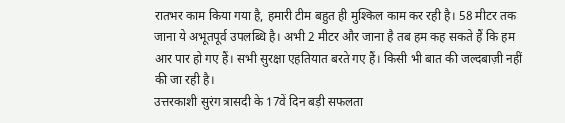रातभर काम किया गया है, हमारी टीम बहुत ही मुश्किल काम कर रही है। 58 मीटर तक जाना ये अभूतपूर्व उपलब्धि है। अभी 2 मीटर और जाना है तब हम कह सकते हैं कि हम आर पार हो गए हैं। सभी सुरक्षा एहतियात बरते गए हैं। किसी भी बात की जल्दबाज़ी नहीं की जा रही है।
उत्तरकाशी सुरंग त्रासदी के 17वें दिन बड़ी सफलता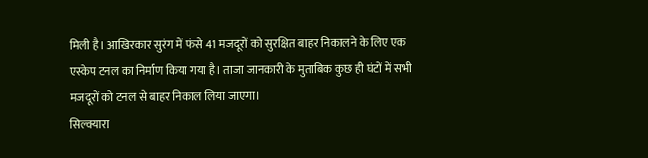मिली है। आखिरकार सुरंग में फंसे 41 मजदूरों को सुरक्षित बाहर निकालने के लिए एक एस्केप टनल का निर्माण किया गया है। ताजा जानकारी के मुताबिक कुछ ही घंटों में सभी मजदूरों को टनल से बाहर निकाल लिया जाएगा।
सिल्क्यारा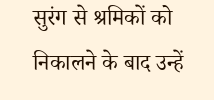सुरंग से श्रमिकों को निकालने के बाद उन्हें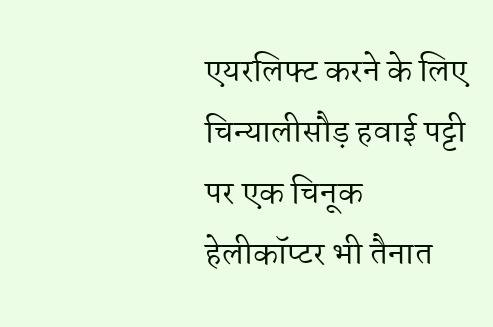एयरलिफ्ट करने के लिए चिन्यालीसौड़ हवाई पट्टी पर एक चिनूक हेलीकॉप्टर भी तैनात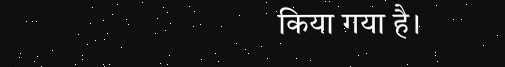किया गया है।